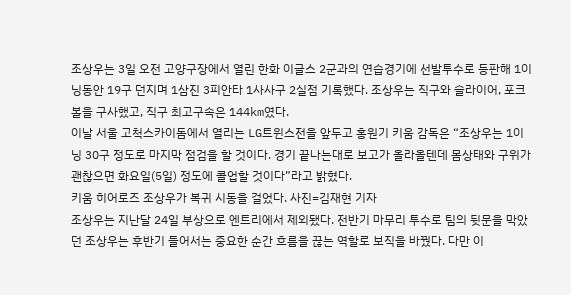조상우는 3일 오전 고양구장에서 열린 한화 이글스 2군과의 연습경기에 선발투수로 등판해 1이닝동안 19구 던지며 1삼진 3피안타 1사사구 2실점 기록했다. 조상우는 직구와 슬라이어, 포크볼을 구사했고, 직구 최고구속은 144km였다.
이날 서울 고척스카이돔에서 열리는 LG트윈스전을 앞두고 홍원기 키움 감독은 “조상우는 1이닝 30구 정도로 마지막 점검을 할 것이다. 경기 끝나는대로 보고가 올라올텐데 몸상태와 구위가 괜찮으면 화요일(5일) 정도에 콜업할 것이다”라고 밝혔다.
키움 히어로즈 조상우가 복귀 시동을 걸었다. 사진=김재현 기자
조상우는 지난달 24일 부상으로 엔트리에서 제외됐다. 전반기 마무리 투수로 팀의 뒷문을 막았던 조상우는 후반기 들어서는 중요한 순간 흐름을 끊는 역할로 보직을 바꿨다. 다만 이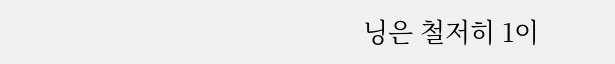닝은 철저히 1이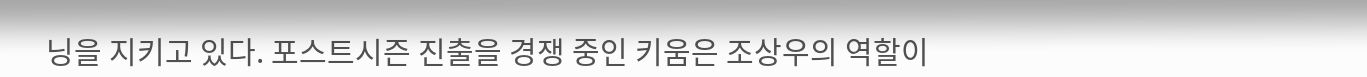닝을 지키고 있다. 포스트시즌 진출을 경쟁 중인 키움은 조상우의 역할이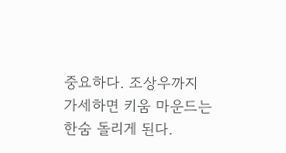중요하다. 조상우까지 가세하면 키움 마운드는 한숨 돌리게 된다.